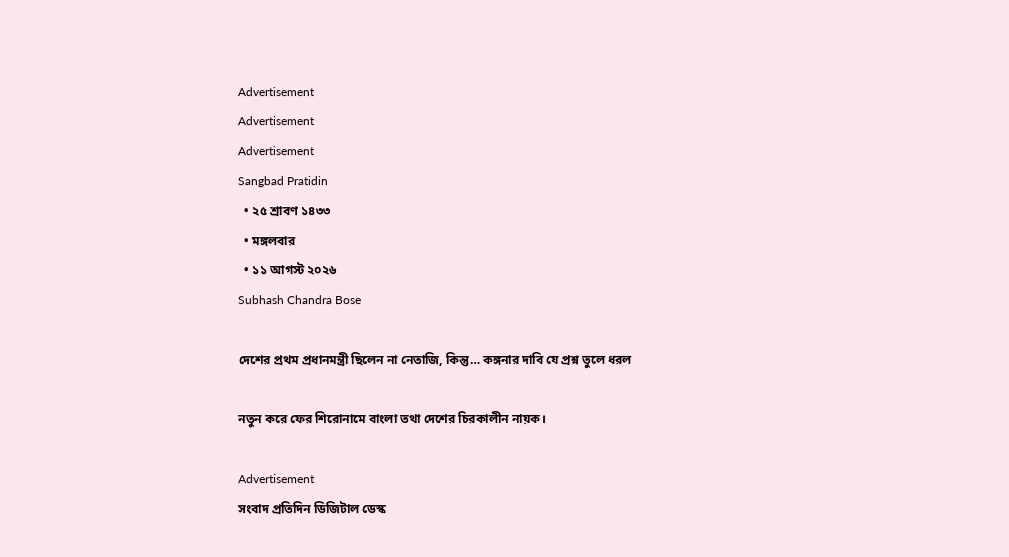Advertisement
Advertisement
Advertisement
Sangbad Pratidin
  • ২৫ শ্রাবণ ১৪৩৩
  • মঙ্গলবার
  • ১১ আগস্ট ২০২৬
Subhash Chandra Bose

দেশের প্রথম প্রধানমন্ত্রী ছিলেন না নেতাজি, কিন্তু… কঙ্গনার দাবি যে প্রশ্ন তুলে ধরল

নতুন করে ফের শিরোনামে বাংলা তথা দেশের চিরকালীন নায়ক।

Advertisement
সংবাদ প্রতিদিন ডিজিটাল ডেস্ক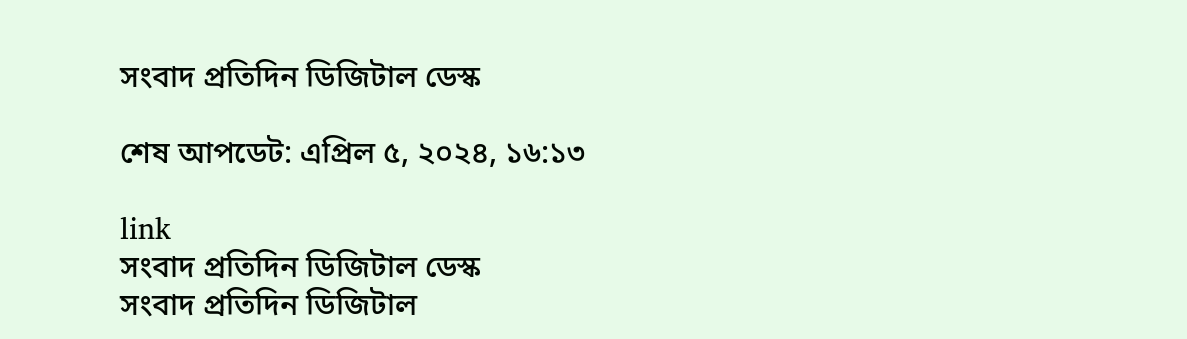সংবাদ প্রতিদিন ডিজিটাল ডেস্ক

শেষ আপডেট: এপ্রিল ৫, ২০২৪, ১৬:১৩

link
সংবাদ প্রতিদিন ডিজিটাল ডেস্ক
সংবাদ প্রতিদিন ডিজিটাল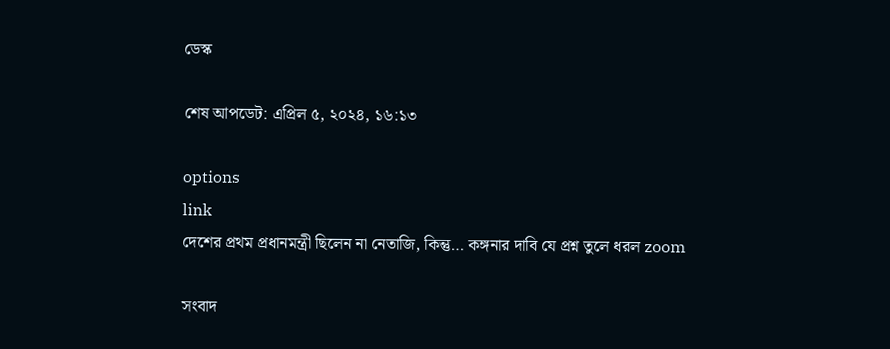ডেস্ক

শেষ আপডেট: এপ্রিল ৫, ২০২৪, ১৬:১৩

options
link
দেশের প্রথম প্রধানমন্ত্রী ছিলেন না নেতাজি, কিন্তু… কঙ্গনার দাবি যে প্রশ্ন তুলে ধরল zoom

সংবাদ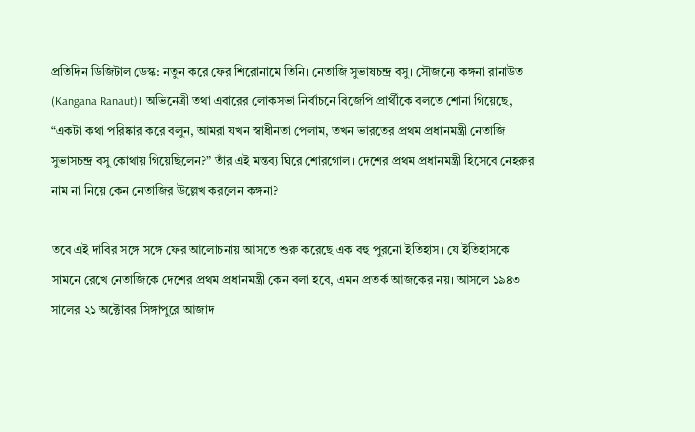প্রতিদিন ডিজিটাল ডেস্ক: নতুন করে ফের শিরোনামে তিনি। নেতাজি সুভাষচন্দ্র বসু। সৌজন্যে কঙ্গনা রানাউত (Kangana Ranaut)। অভিনেত্রী তথা এবারের লোকসভা নির্বাচনে বিজেপি প্রার্থীকে বলতে শোনা গিয়েছে, “একটা কথা পরিষ্কার করে বলুন, আমরা যখন স্বাধীনতা পেলাম, তখন ভারতের প্রথম প্রধানমন্ত্রী নেতাজি সুভাসচন্দ্র বসু কোথায় গিয়েছিলেন?” তাঁর এই মন্তব্য ঘিরে শোরগোল। দেশের প্রথম প্রধানমন্ত্রী হিসেবে নেহরুর নাম না নিয়ে কেন নেতাজির উল্লেখ করলেন কঙ্গনা?

তবে এই দাবির সঙ্গে সঙ্গে ফের আলোচনায় আসতে শুরু করেছে এক বহু পুরনো ইতিহাস। যে ইতিহাসকে সামনে রেখে নেতাজিকে দেশের প্রথম প্রধানমন্ত্রী কেন বলা হবে, এমন প্রতর্ক আজকের নয়। আসলে ১৯৪৩ সালের ২১ অক্টোবর সিঙ্গাপুরে আজাদ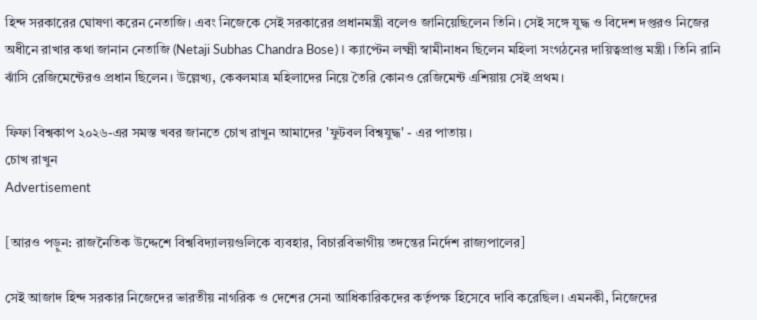হিন্দ সরকারের ঘোষণা করেন নেতাজি। এবং নিজেকে সেই সরকারের প্রধানমন্ত্রী বলেও জানিয়েছিলেন তিনি। সেই সঙ্গে যুদ্ধ ও বিদেশ দপ্তরও নিজের অধীনে রাখার কথা জানান নেতাজি (Netaji Subhas Chandra Bose)। ক্যাপ্টেন লক্ষ্মী স্বামীনাধন ছিলেন মহিলা সংগঠনের দায়িত্বপ্রাপ্ত মন্ত্রী। তিনি রানি ঝাঁসি রেজিমেন্টেরও প্রধান ছিলেন। উল্লেখ্য, কেবলমাত্র মহিলাদের নিয়ে তৈরি কোনও রেজিমেন্ট এশিয়ায় সেই প্রথম।

ফিফা বিশ্বকাপ ২০২৬-এর সমস্ত খবর জানতে চোখ রাখুন আমাদের 'ফুটবল বিশ্বযুদ্ধ' - এর পাতায়।
চোখ রাখুন
Advertisement

[আরও পড়ুন: রাজনৈতিক উদ্দেশে বিশ্ববিদ্যালয়গুলিকে ব্যবহার, বিচারবিভাগীয় তদন্তের নির্দেশ রাজ্যপালের]

সেই আজাদ হিন্দ সরকার নিজেদের ভারতীয় নাগরিক ও দেশের সেনা আধিকারিকদের কর্তৃপক্ষ হিসেবে দাবি করেছিল। এমনকী, নিজেদের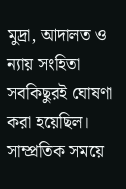মুদ্রা, আদালত ও ন্যায় সংহিতা সবকিছুরই ঘোষণা করা হয়েছিল। সাম্প্রতিক সময়ে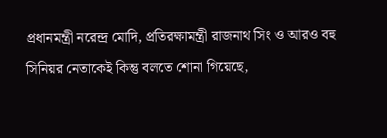প্রধানমন্ত্রী নরেন্দ্র মোদি, প্রতিরক্ষামন্ত্রী রাজনাথ সিং ও আরও বহু সিনিয়র নেতাকেই কিন্তু বলতে শোনা গিয়েছে,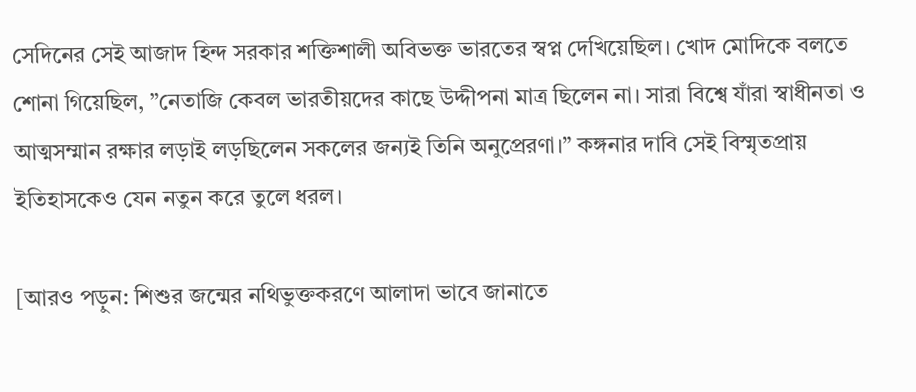সেদিনের সেই আজাদ হিন্দ সরকার শক্তিশালী অবিভক্ত ভারতের স্বপ্ন দেখিয়েছিল। খোদ মোদিকে বলতে শোনা গিয়েছিল, ”নেতাজি কেবল ভারতীয়দের কাছে উদ্দীপনা মাত্র ছিলেন না। সারা বিশ্বে যাঁরা স্বাধীনতা ও আত্মসম্মান রক্ষার লড়াই লড়ছিলেন সকলের জন্যই তিনি অনুপ্রেরণা।” কঙ্গনার দাবি সেই বিস্মৃতপ্রায় ইতিহাসকেও যেন নতুন করে তুলে ধরল।

[আরও পড়ুন: শিশুর জন্মের নথিভুক্তকরণে আলাদা ভাবে জানাতে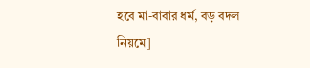হবে মা-বাবার ধর্ম, বড় বদল নিয়মে]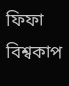ফিফা বিশ্বকাপ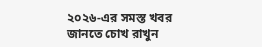২০২৬-এর সমস্ত খবর জানতে চোখ রাখুন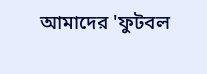আমাদের 'ফুটবল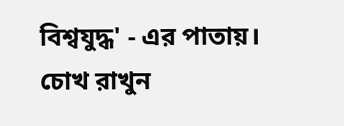বিশ্বযুদ্ধ' - এর পাতায়।
চোখ রাখুন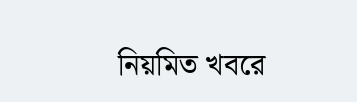নিয়মিত খবরে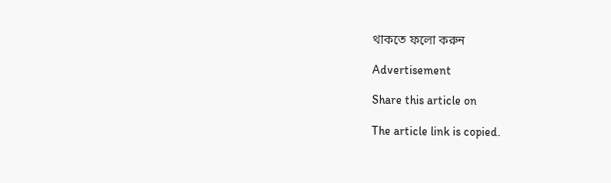থাকতে ফলো করুন

Advertisement

Share this article on

The article link is copied.